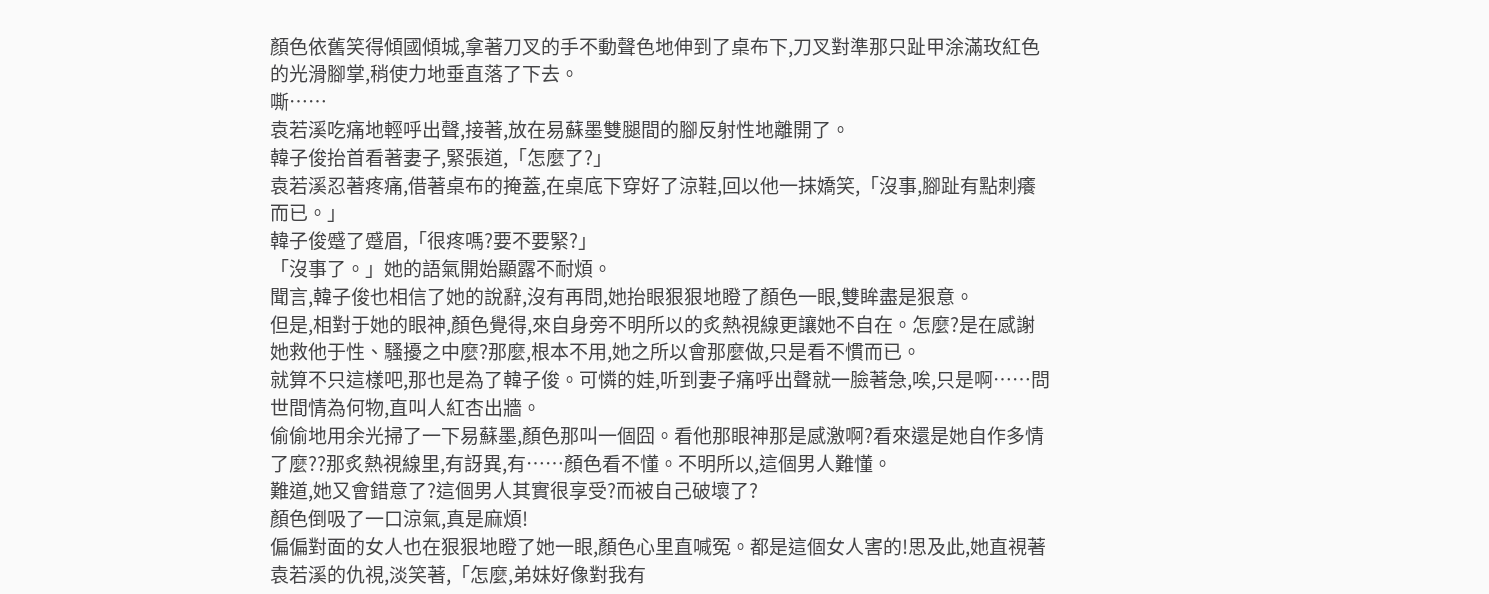顏色依舊笑得傾國傾城,拿著刀叉的手不動聲色地伸到了桌布下,刀叉對準那只趾甲涂滿玫紅色的光滑腳掌,稍使力地垂直落了下去。
嘶……
袁若溪吃痛地輕呼出聲,接著,放在易蘇墨雙腿間的腳反射性地離開了。
韓子俊抬首看著妻子,緊張道,「怎麼了?」
袁若溪忍著疼痛,借著桌布的掩蓋,在桌底下穿好了涼鞋,回以他一抹嬌笑,「沒事,腳趾有點刺癢而已。」
韓子俊蹙了蹙眉,「很疼嗎?要不要緊?」
「沒事了。」她的語氣開始顯露不耐煩。
聞言,韓子俊也相信了她的說辭,沒有再問,她抬眼狠狠地瞪了顏色一眼,雙眸盡是狠意。
但是,相對于她的眼神,顏色覺得,來自身旁不明所以的炙熱視線更讓她不自在。怎麼?是在感謝她救他于性、騷擾之中麼?那麼,根本不用,她之所以會那麼做,只是看不慣而已。
就算不只這樣吧,那也是為了韓子俊。可憐的娃,听到妻子痛呼出聲就一臉著急,唉,只是啊……問世間情為何物,直叫人紅杏出牆。
偷偷地用余光掃了一下易蘇墨,顏色那叫一個囧。看他那眼神那是感激啊?看來還是她自作多情了麼??那炙熱視線里,有訝異,有……顏色看不懂。不明所以,這個男人難懂。
難道,她又會錯意了?這個男人其實很享受?而被自己破壞了?
顏色倒吸了一口涼氣,真是麻煩!
偏偏對面的女人也在狠狠地瞪了她一眼,顏色心里直喊冤。都是這個女人害的!思及此,她直視著袁若溪的仇視,淡笑著,「怎麼,弟妹好像對我有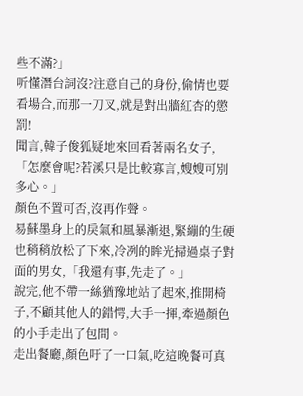些不滿?」
听懂潛台詞沒?注意自己的身份,偷情也要看場合,而那一刀叉,就是對出牆紅杏的懲罰!
聞言,韓子俊狐疑地來回看著兩名女子,「怎麼會呢?若溪只是比較寡言,嫂嫂可別多心。」
顏色不置可否,沒再作聲。
易蘇墨身上的戾氣和風暴漸退,緊繃的生硬也稍稍放松了下來,冷冽的眸光掃過桌子對面的男女,「我還有事,先走了。」
說完,他不帶一絲猶豫地站了起來,推開椅子,不顧其他人的錯愕,大手一揮,牽過顏色的小手走出了包間。
走出餐廳,顏色吁了一口氣,吃這晚餐可真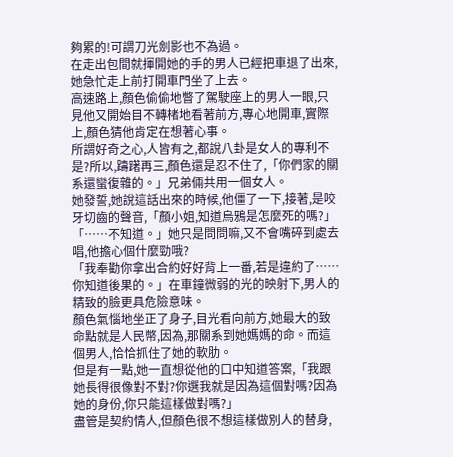夠累的!可謂刀光劍影也不為過。
在走出包間就揮開她的手的男人已經把車退了出來,她急忙走上前打開車門坐了上去。
高速路上,顏色偷偷地瞥了駕駛座上的男人一眼,只見他又開始目不轉楮地看著前方,專心地開車,實際上,顏色猜他肯定在想著心事。
所謂好奇之心,人皆有之,都說八卦是女人的專利不是?所以,躊躇再三,顏色還是忍不住了,「你們家的關系還蠻復雜的。」兄弟倆共用一個女人。
她發誓,她說這話出來的時候,他僵了一下,接著,是咬牙切齒的聲音,「顏小姐,知道烏鴉是怎麼死的嗎?」
「……不知道。」她只是問問嘛,又不會嘴碎到處去唱,他擔心個什麼勁哦?
「我奉勸你拿出合約好好背上一番,若是違約了……你知道後果的。」在車鐘微弱的光的映射下,男人的精致的臉更具危險意味。
顏色氣惱地坐正了身子,目光看向前方,她最大的致命點就是人民幣,因為,那關系到她媽媽的命。而這個男人,恰恰抓住了她的軟肋。
但是有一點,她一直想從他的口中知道答案,「我跟她長得很像對不對?你選我就是因為這個對嗎?因為她的身份,你只能這樣做對嗎?」
盡管是契約情人,但顏色很不想這樣做別人的替身,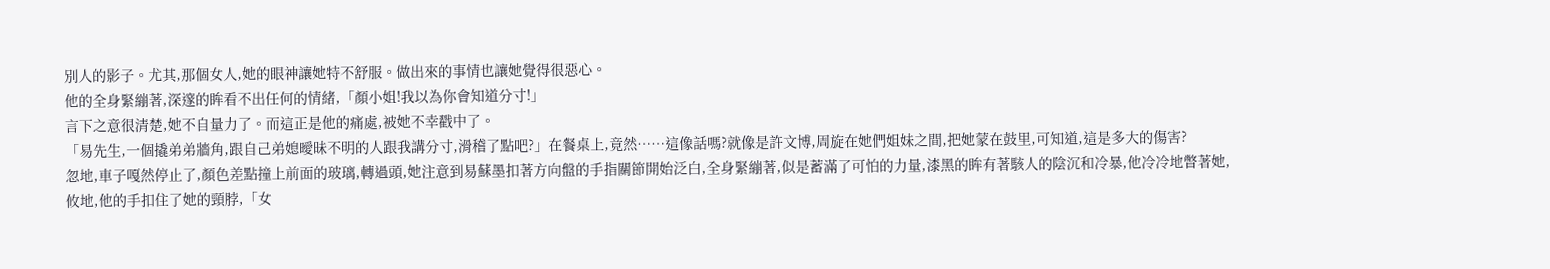別人的影子。尤其,那個女人,她的眼神讓她特不舒服。做出來的事情也讓她覺得很惡心。
他的全身緊繃著,深邃的眸看不出任何的情緒,「顏小姐!我以為你會知道分寸!」
言下之意很清楚,她不自量力了。而這正是他的痛處,被她不幸戳中了。
「易先生,一個撬弟弟牆角,跟自己弟媳曖昧不明的人跟我講分寸,滑稽了點吧?」在餐桌上,竟然……這像話嗎?就像是許文博,周旋在她們姐妹之間,把她蒙在鼓里,可知道,這是多大的傷害?
忽地,車子嘎然停止了,顏色差點撞上前面的玻璃,轉過頭,她注意到易蘇墨扣著方向盤的手指關節開始泛白,全身緊繃著,似是蓄滿了可怕的力量,漆黑的眸有著駭人的陰沉和冷暴,他冷冷地瞥著她,攸地,他的手扣住了她的頸脖,「女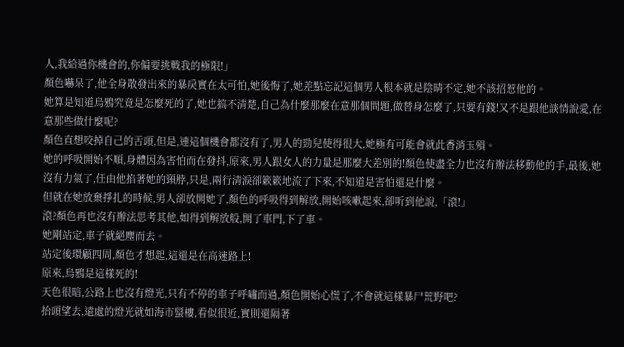人,我給過你機會的,你偏要挑戰我的極限!」
顏色嚇呆了,他全身散發出來的暴戾實在太可怕,她後悔了,她差點忘記這個男人根本就是陰晴不定,她不該招惹他的。
她算是知道烏鴉究竟是怎麼死的了,她也搞不清楚,自己為什麼那麼在意那個問題,做替身怎麼了,只要有錢!又不是跟他談情說愛,在意那些做什麼呢?
顏色直想咬掉自己的舌頭,但是,連這個機會都沒有了,男人的勁兒使得很大,她極有可能會就此香消玉殞。
她的呼吸開始不順,身體因為害怕而在發抖,原來,男人跟女人的力量是那麼大差別的!顏色使盡全力也沒有辦法移動他的手,最後,她沒有力氣了,任由他掐著她的頸脖,只是,兩行清淚卻簌簌地流了下來,不知道是害怕還是什麼。
但就在她放棄掙扎的時候,男人卻放開她了,顏色的呼吸得到解放,開始咳嗽起來,卻听到他說,「滾!」
滾?顏色再也沒有辦法思考其他,如得到解放般,開了車門,下了車。
她剛站定,車子就絕塵而去。
站定後環顧四周,顏色才想起,這還是在高速路上!
原來,烏鴉是這樣死的!
天色很暗,公路上也沒有燈光,只有不停的車子呼嘯而過,顏色開始心慌了,不會就這樣暴尸荒野吧?
抬頭望去,遠處的燈光就如海市蜃樓,看似很近,實則還隔著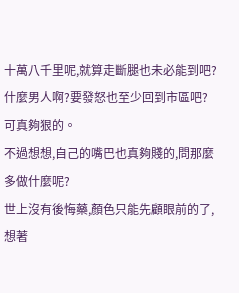十萬八千里呢,就算走斷腿也未必能到吧?
什麼男人啊?要發怒也至少回到市區吧?可真夠狠的。
不過想想,自己的嘴巴也真夠賤的,問那麼多做什麼呢?
世上沒有後悔藥,顏色只能先顧眼前的了,想著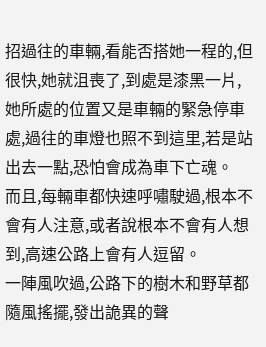招過往的車輛,看能否搭她一程的,但很快,她就沮喪了,到處是漆黑一片,她所處的位置又是車輛的緊急停車處,過往的車燈也照不到這里,若是站出去一點,恐怕會成為車下亡魂。
而且,每輛車都快速呼嘯駛過,根本不會有人注意,或者說根本不會有人想到,高速公路上會有人逗留。
一陣風吹過,公路下的樹木和野草都隨風搖擺,發出詭異的聲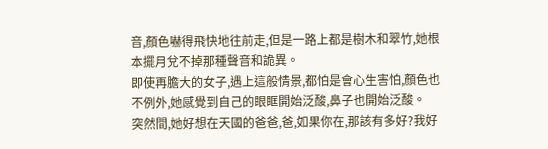音,顏色嚇得飛快地往前走,但是一路上都是樹木和翠竹,她根本擺月兌不掉那種聲音和詭異。
即使再膽大的女子,遇上這般情景,都怕是會心生害怕,顏色也不例外,她感覺到自己的眼眶開始泛酸,鼻子也開始泛酸。
突然間,她好想在天國的爸爸,爸,如果你在,那該有多好?我好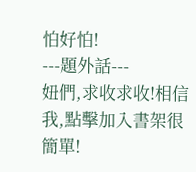怕好怕!
---題外話---
妞們,求收求收!相信我,點擊加入書架很簡單!